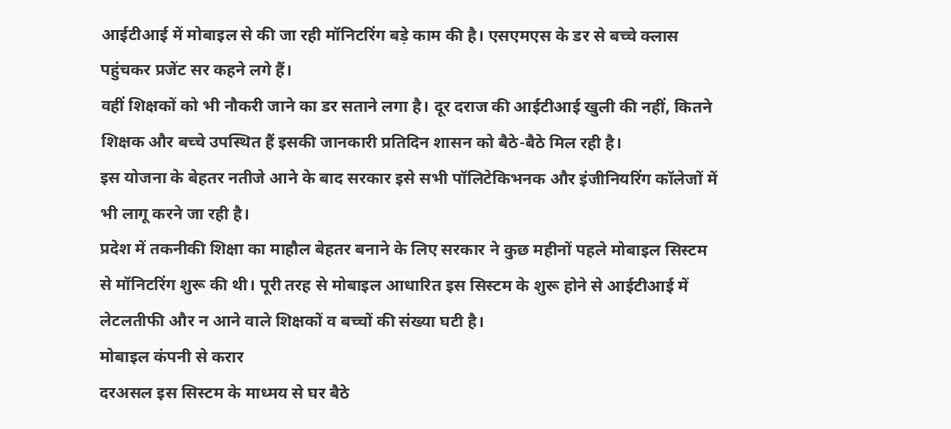आईटीआई में मोबाइल से की जा रही मॉनिटरिंग बड़े काम की है। एसएमएस के डर से बच्चे क्लास पहुंचकर प्रजेंट सर कहने लगे हैं।
वहीं शिक्षकों को भी नौकरी जाने का डर सताने लगा है। दूर दराज की आईटीआई खुली की नहीं, कितने शिक्षक और बच्चे उपस्थित हैं इसकी जानकारी प्रतिदिन शासन को बैठे-बैठे मिल रही है।
इस योजना के बेहतर नतीजे आने के बाद सरकार इसे सभी पॉलिटेकिभनक और इंजीनियरिंग कॉलेजों में भी लागू करने जा रही है।
प्रदेश में तकनीकी शिक्षा का माहौल बेहतर बनाने के लिए सरकार ने कुछ महीनों पहले मोबाइल सिस्टम से मॉनिटरिंग शुरू की थी। पूरी तरह से मोबाइल आधारित इस सिस्टम के शुरू होने से आईटीआई में लेटलतीफी और न आने वाले शिक्षकों व बच्चों की संख्या घटी है।
मोबाइल कंपनी से करार
दरअसल इस सिस्टम के माध्मय से घर बैठे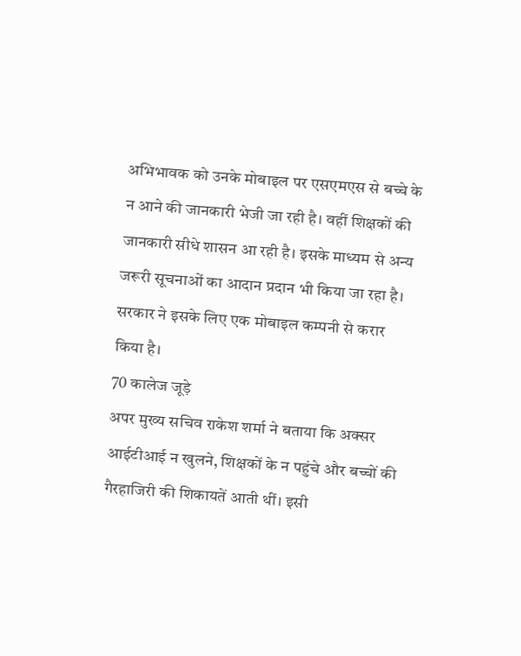अभिभावक को उनके मोबाइल पर एसएमएस से बच्चे के न आने की जानकारी भेजी जा रही है। वहीं शिक्षकों की जानकारी सीधे शासन आ रही है। इसके माध्यम से अन्य जरूरी सूचनाओं का आदान प्रदान भी किया जा रहा है। सरकार ने इसके लिए एक मोबाइल कम्पनी से करार किया है।
70 कालेज जूड़े
अपर मुख्य सचिव राकेश शर्मा ने बताया कि अक्सर आईटीआई न खुलने, शिक्षकों के न पहुंचे और बच्चों की गैरहाजिरी की शिकायतें आती थीं। इसी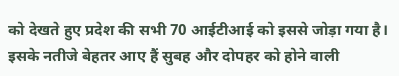को देखते हुए प्रदेश की सभी 70 आईटीआई को इससे जोड़ा गया है।
इसके नतीजे बेहतर आए हैं सुबह और दोपहर को होने वाली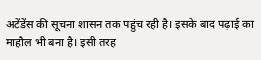अटेंडेंस की सूचना शासन तक पहुंच रही है। इसके बाद पढ़ाई का माहौल भी बना है। इसी तरह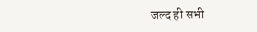जल्द ही सभी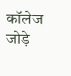कॉलेज जोड़े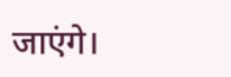जाएंगे।